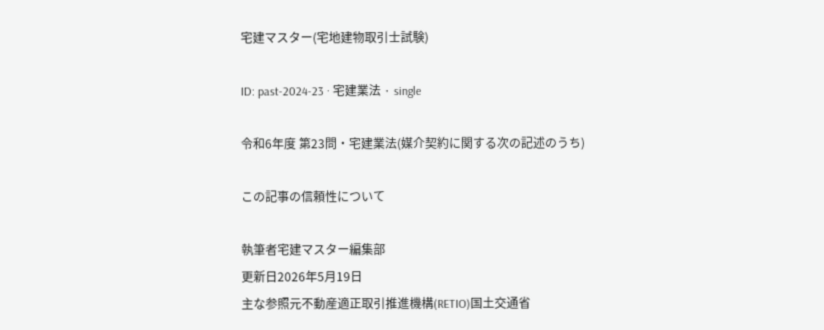宅建マスター(宅地建物取引士試験)

ID: past-2024-23 · 宅建業法 · single

令和6年度 第23問・宅建業法(媒介契約に関する次の記述のうち)

この記事の信頼性について

執筆者宅建マスター編集部
更新日2026年5月19日
主な参照元不動産適正取引推進機構(RETIO)国土交通省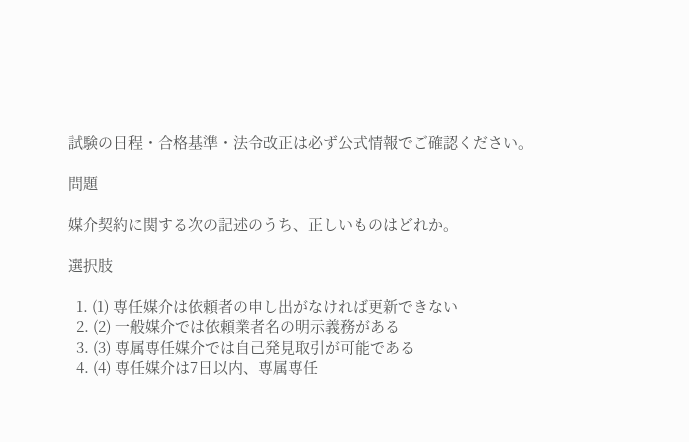試験の日程・合格基準・法令改正は必ず公式情報でご確認ください。

問題

媒介契約に関する次の記述のうち、正しいものはどれか。

選択肢

  1. (1) 専任媒介は依頼者の申し出がなければ更新できない
  2. (2) 一般媒介では依頼業者名の明示義務がある
  3. (3) 専属専任媒介では自己発見取引が可能である
  4. (4) 専任媒介は7日以内、専属専任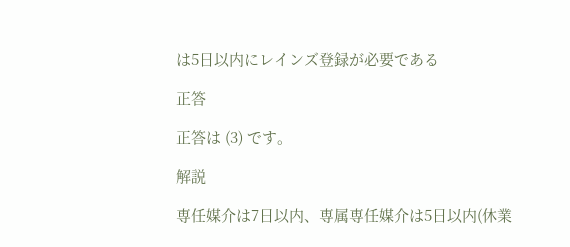は5日以内にレインズ登録が必要である

正答

正答は (3) です。

解説

専任媒介は7日以内、専属専任媒介は5日以内(休業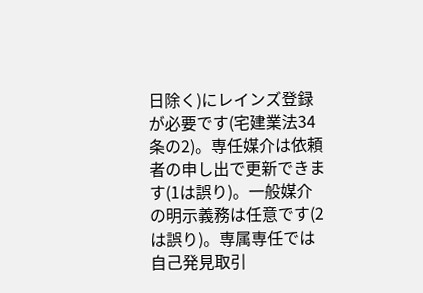日除く)にレインズ登録が必要です(宅建業法34条の2)。専任媒介は依頼者の申し出で更新できます(1は誤り)。一般媒介の明示義務は任意です(2は誤り)。専属専任では自己発見取引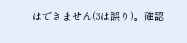はできません(3は誤り)。確認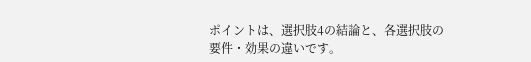ポイントは、選択肢4の結論と、各選択肢の要件・効果の違いです。